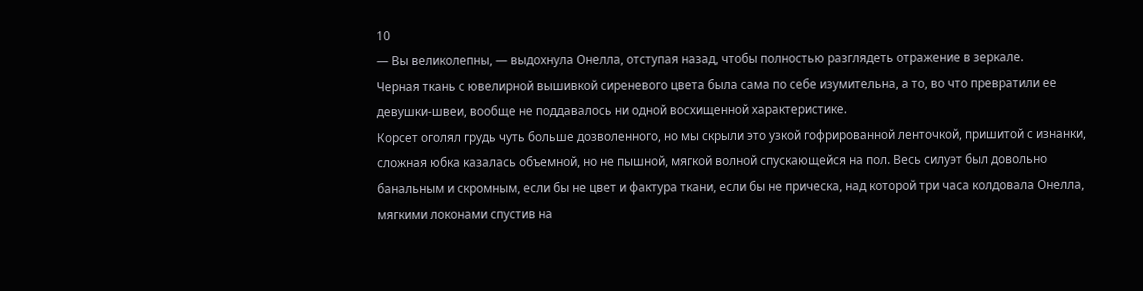10
— Вы великолепны, — выдохнула Онелла, отступая назад, чтобы полностью разглядеть отражение в зеркале.
Черная ткань с ювелирной вышивкой сиреневого цвета была сама по себе изумительна, а то, во что превратили ее девушки-швеи, вообще не поддавалось ни одной восхищенной характеристике.
Корсет оголял грудь чуть больше дозволенного, но мы скрыли это узкой гофрированной ленточкой, пришитой с изнанки, сложная юбка казалась объемной, но не пышной, мягкой волной спускающейся на пол. Весь силуэт был довольно банальным и скромным, если бы не цвет и фактура ткани, если бы не прическа, над которой три часа колдовала Онелла, мягкими локонами спустив на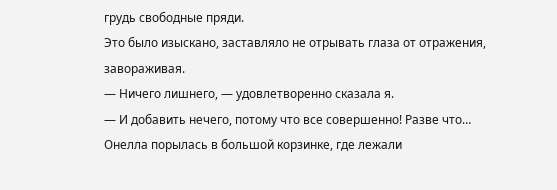грудь свободные пряди.
Это было изыскано, заставляло не отрывать глаза от отражения, завораживая.
— Ничего лишнего, — удовлетворенно сказала я.
— И добавить нечего, потому что все совершенно! Разве что…
Онелла порылась в большой корзинке, где лежали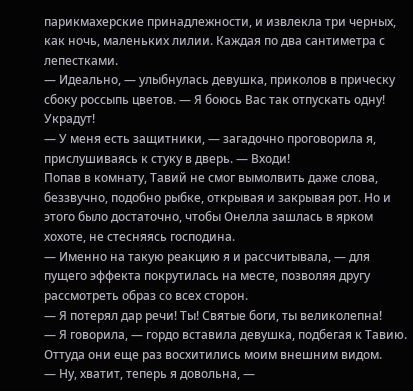парикмахерские принадлежности, и извлекла три черных, как ночь, маленьких лилии. Каждая по два сантиметра с лепестками.
— Идеально, — улыбнулась девушка, приколов в прическу сбоку россыпь цветов. — Я боюсь Вас так отпускать одну! Украдут!
— У меня есть защитники, — загадочно проговорила я, прислушиваясь к стуку в дверь. — Входи!
Попав в комнату, Тавий не смог вымолвить даже слова, беззвучно, подобно рыбке, открывая и закрывая рот. Но и этого было достаточно, чтобы Онелла зашлась в ярком хохоте, не стесняясь господина.
— Именно на такую реакцию я и рассчитывала, — для пущего эффекта покрутилась на месте, позволяя другу рассмотреть образ со всех сторон.
— Я потерял дар речи! Ты! Святые боги, ты великолепна!
— Я говорила, — гордо вставила девушка, подбегая к Тавию. Оттуда они еще раз восхитились моим внешним видом.
— Ну, хватит, теперь я довольна, —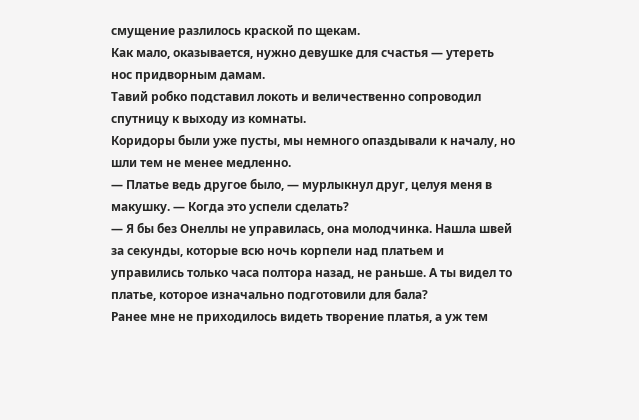смущение разлилось краской по щекам.
Как мало, оказывается, нужно девушке для счастья — утереть нос придворным дамам.
Тавий робко подставил локоть и величественно сопроводил спутницу к выходу из комнаты.
Коридоры были уже пусты, мы немного опаздывали к началу, но шли тем не менее медленно.
— Платье ведь другое было, — мурлыкнул друг, целуя меня в макушку. — Когда это успели сделать?
— Я бы без Онеллы не управилась, она молодчинка. Нашла швей за секунды, которые всю ночь корпели над платьем и управились только часа полтора назад, не раньше. А ты видел то платье, которое изначально подготовили для бала?
Ранее мне не приходилось видеть творение платья, а уж тем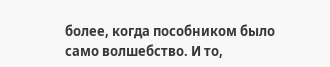более, когда пособником было само волшебство. И то,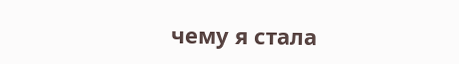чему я стала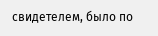свидетелем, было по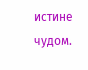истине чудом.